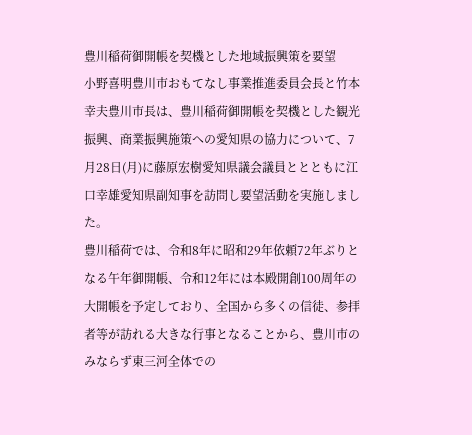豊川稲荷御開帳を契機とした地域振興策を要望
小野喜明豊川市おもてなし事業推進委員会長と竹本幸夫豊川市長は、豊川稲荷御開帳を契機とした観光振興、商業振興施策への愛知県の協力について、7月28日(月)に藤原宏樹愛知県議会議員ととともに江口幸雄愛知県副知事を訪問し要望活動を実施しました。
豊川稲荷では、令和8年に昭和29年依頼72年ぶりとなる午年御開帳、令和12年には本殿開創100周年の大開帳を予定しており、全国から多くの信徒、参拝者等が訪れる大きな行事となることから、豊川市のみならず東三河全体での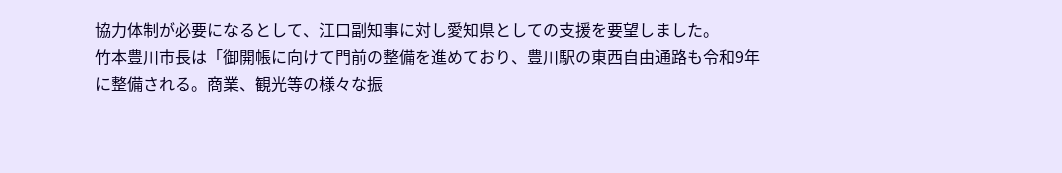協力体制が必要になるとして、江口副知事に対し愛知県としての支援を要望しました。
竹本豊川市長は「御開帳に向けて門前の整備を進めており、豊川駅の東西自由通路も令和9年に整備される。商業、観光等の様々な振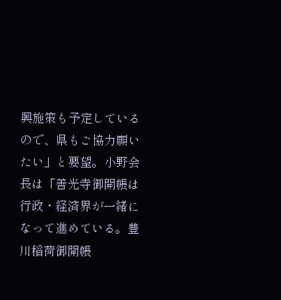興施策も予定しているので、県もご協力願いたい」と要望。小野会長は「善光寺御開帳は行政・経済界が一緒になって進めている。豊川稲荷御開帳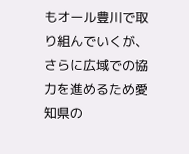もオール豊川で取り組んでいくが、さらに広域での協力を進めるため愛知県の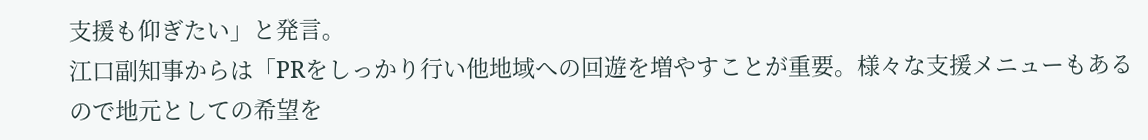支援も仰ぎたい」と発言。
江口副知事からは「PRをしっかり行い他地域への回遊を増やすことが重要。様々な支援メニューもあるので地元としての希望を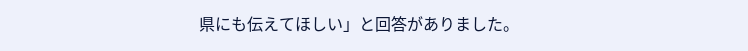県にも伝えてほしい」と回答がありました。